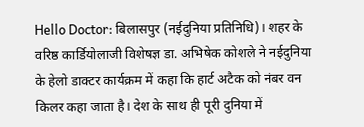Hello Doctor: बिलासपुर (नईदुनिया प्रतिनिधि)। शहर के वरिष्ठ कार्डियोलाजी विशेषज्ञ डा. अभिषेक कोशले ने नईदुनिया के हेलो डाक्टर कार्यक्रम में कहा कि हार्ट अटैक को नंबर वन किलर कहा जाता है। देश के साथ ही पूरी दुनिया में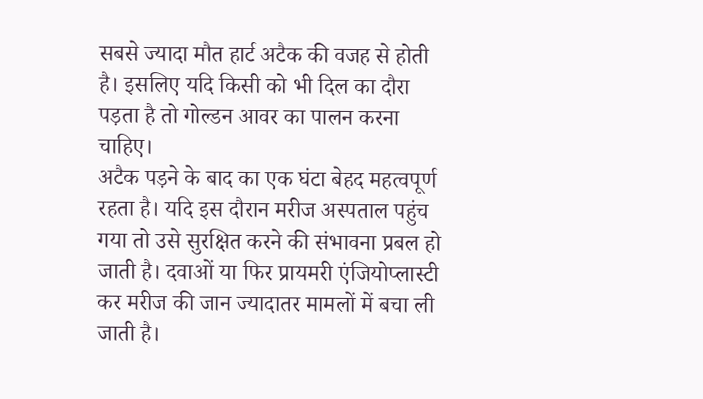सबसे ज्यादा मौत हार्ट अटैक की वजह से होती है। इसलिए यदि किसी को भी दिल का दौरा पड़ता है तो गोल्डन आवर का पालन करना चाहिए।
अटैक पड़ने के बाद का एक घंटा बेहद महत्वपूर्ण रहता है। यदि इस दौरान मरीज अस्पताल पहुंच गया तो उसे सुरक्षित करने की संभावना प्रबल हो जाती है। दवाओं या फिर प्रायमरी एंजियोप्लास्टी कर मरीज की जान ज्यादातर मामलों में बचा ली जाती है।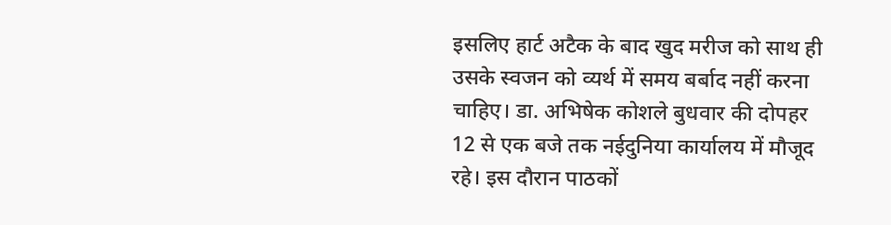इसलिए हार्ट अटैक के बाद खुद मरीज को साथ ही उसके स्वजन को व्यर्थ में समय बर्बाद नहीं करना चाहिए। डा. अभिषेक कोशले बुधवार की दोपहर 12 से एक बजे तक नईदुनिया कार्यालय में मौजूद रहे। इस दौरान पाठकों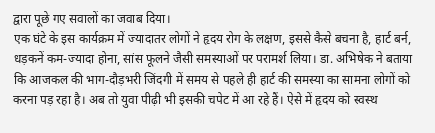द्वारा पूछे गए सवालों का जवाब दिया।
एक घंटे के इस कार्यक्रम में ज्यादातर लोगों ने हृदय रोग के लक्षण, इससे कैसे बचना है, हार्ट बर्न, धड़कनें कम-ज्यादा होना, सांस फूलने जैसी समस्याओं पर परामर्श लिया। डा. अभिषेक ने बताया कि आजकल की भाग-दौड़भरी जिंदगी में समय से पहले ही हार्ट की समस्या का सामना लोगों को करना पड़ रहा है। अब तो युवा पीढ़ी भी इसकी चपेट में आ रहे हैं। ऐसे में हृदय को स्वस्थ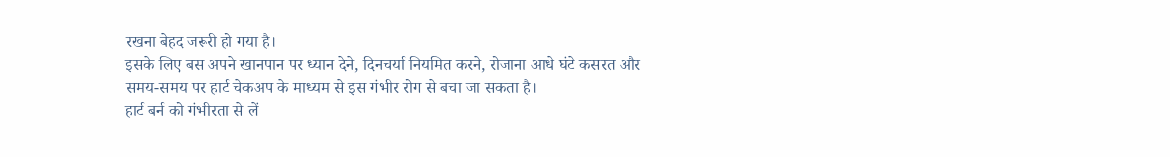रखना बेहद जरूरी हो गया है।
इसके लिए बस अपने खानपान पर ध्यान देने, दिनचर्या नियमित करने, रोजाना आधे घंटे कसरत और समय-समय पर हार्ट चेकअप के माध्यम से इस गंभीर रोग से बचा जा सकता है।
हार्ट बर्न को गंभीरता से लें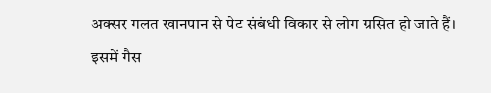अक्सर गलत खानपान से पेट संबंधी विकार से लोग ग्रसित हो जाते हैं। इसमें गैस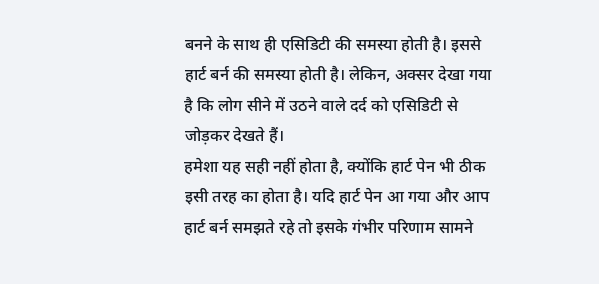बनने के साथ ही एसिडिटी की समस्या होती है। इससे हार्ट बर्न की समस्या होती है। लेकिन, अक्सर देखा गया है कि लोग सीने में उठने वाले दर्द को एसिडिटी से जोड़कर देखते हैं।
हमेशा यह सही नहीं होता है, क्योंकि हार्ट पेन भी ठीक इसी तरह का होता है। यदि हार्ट पेन आ गया और आप हार्ट बर्न समझते रहे तो इसके गंभीर परिणाम सामने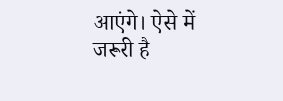आएंगे। ऐसे में जरूरी है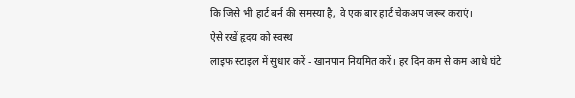कि जिसे भी हार्ट बर्न की समस्या है, वे एक बार हार्ट चेकअप जरूर कराएं।
ऐसे रखें हृदय को स्वस्थ
लाइफ स्टाइल में सुधार करें - खानपान नियमित करें। हर दिन कम से कम आधे घंटे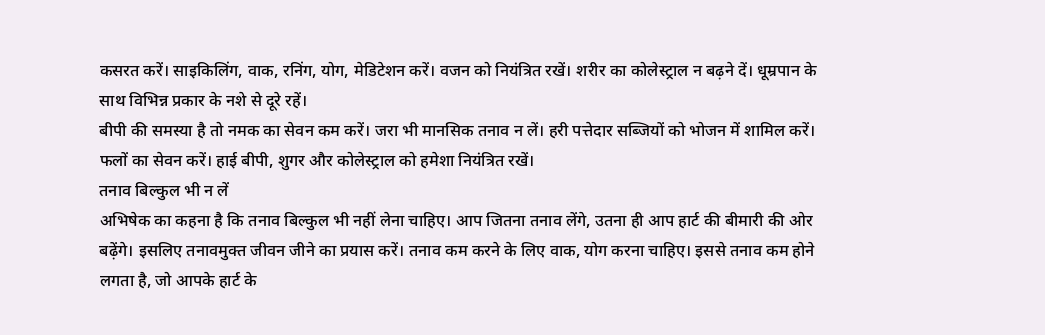कसरत करें। साइकिलिंग, वाक, रनिंग, योग, मेडिटेशन करें। वजन को नियंत्रित रखें। शरीर का कोलेस्ट्राल न बढ़ने दें। धूम्रपान के साथ विभिन्न प्रकार के नशे से दूरे रहें।
बीपी की समस्या है तो नमक का सेवन कम करें। जरा भी मानसिक तनाव न लें। हरी पत्तेदार सब्जियों को भोजन में शामिल करें। फलों का सेवन करें। हाई बीपी, शुगर और कोलेस्ट्राल को हमेशा नियंत्रित रखें।
तनाव बिल्कुल भी न लें
अभिषेक का कहना है कि तनाव बिल्कुल भी नहीं लेना चाहिए। आप जितना तनाव लेंगे, उतना ही आप हार्ट की बीमारी की ओर बढ़ेंगे। इसलिए तनावमुक्त जीवन जीने का प्रयास करें। तनाव कम करने के लिए वाक, योग करना चाहिए। इससे तनाव कम होने लगता है, जो आपके हार्ट के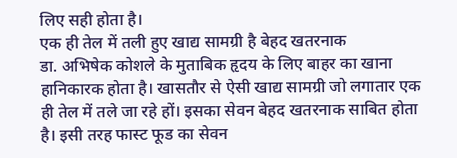लिए सही होता है।
एक ही तेल में तली हुए खाद्य सामग्री है बेहद खतरनाक
डा. अभिषेक कोशले के मुताबिक हृदय के लिए बाहर का खाना हानिकारक होता है। खासतौर से ऐसी खाद्य सामग्री जो लगातार एक ही तेल में तले जा रहे हों। इसका सेवन बेहद खतरनाक साबित होता है। इसी तरह फास्ट फूड का सेवन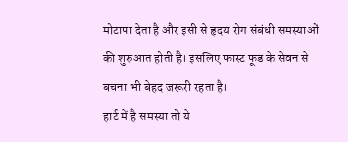मोटापा देता है और इसी से हृदय रोग संबंधी समस्याओं की शुरुआत होती है। इसलिए फास्ट फूड के सेवन से बचना भी बेहद जरूरी रहता है।
हार्ट में है समस्या तो ये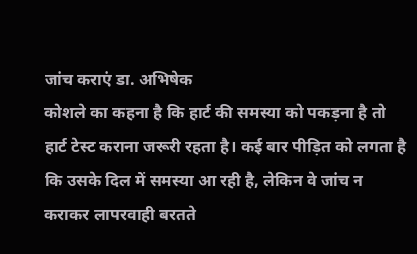जांच कराएं डा. अभिषेक
कोशले का कहना है कि हार्ट की समस्या को पकड़ना है तो हार्ट टेस्ट कराना जरूरी रहता है। कई बार पीड़ित को लगता है कि उसके दिल में समस्या आ रही है, लेकिन वे जांच न कराकर लापरवाही बरतते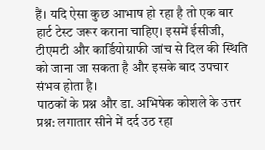हैं। यदि ऐसा कुछ आभाष हो रहा है तो एक बार हार्ट टेस्ट जरूर कराना चाहिए। इसमें ईसीजी, टीएमटी और कार्डियोग्राफी जांच से दिल की स्थिति को जाना जा सकता है और इसके बाद उपचार संभव होता है।
पाठकों के प्रश्न और डा. अभिषेक कोशले के उत्तर
प्रश्न: लगातार सीने में दर्द उठ रहा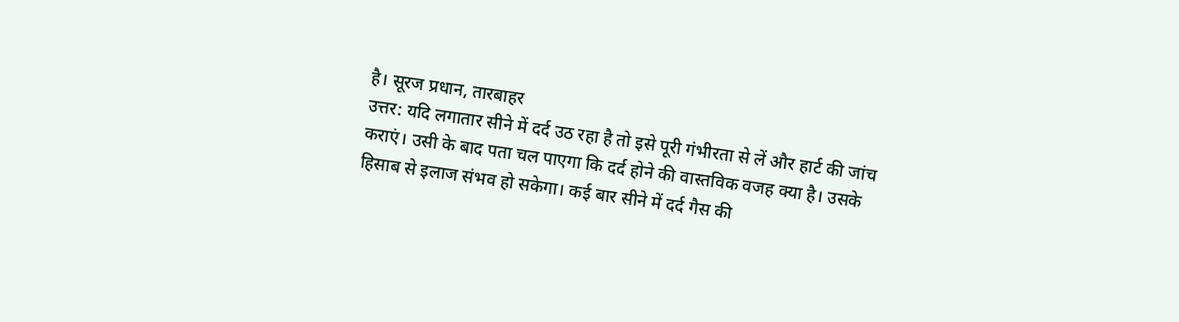है। सूरज प्रधान, तारबाहर
उत्तर: यदि लगातार सीने में दर्द उठ रहा है तो इसे पूरी गंभीरता से लें और हार्ट की जांच कराएं। उसी के बाद पता चल पाएगा कि दर्द होने की वास्तविक वजह क्या है। उसके हिसाब से इलाज संभव हो सकेगा। कई बार सीने में दर्द गैस की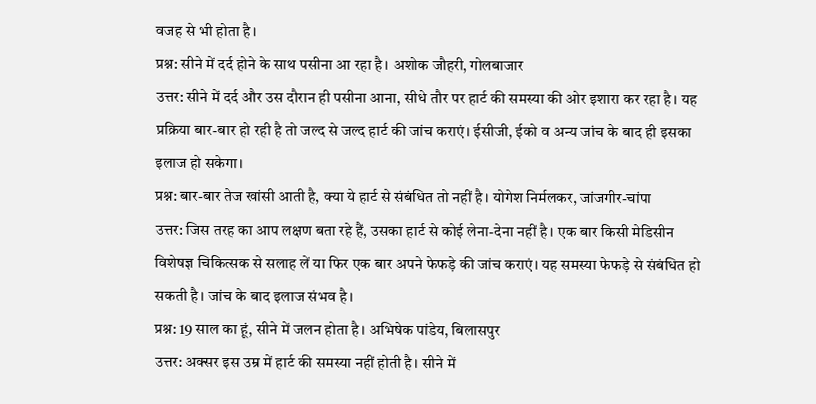वजह से भी होता है।
प्रश्न: सीने में दर्द होने के साथ पसीना आ रहा है। अशोक जौहरी, गोलबाजार
उत्तर: सीने में दर्द और उस दौरान ही पसीना आना, सीधे तौर पर हार्ट की समस्या की ओर इशारा कर रहा है। यह प्रक्रिया बार-बार हो रही है तो जल्द से जल्द हार्ट की जांच कराएं। ईसीजी, ईको व अन्य जांच के बाद ही इसका इलाज हो सकेगा।
प्रश्न: बार-बार तेज खांसी आती है, क्या ये हार्ट से संबंधित तो नहीं है। योगेश निर्मलकर, जांजगीर-चांपा
उत्तर: जिस तरह का आप लक्षण बता रहे हैं, उसका हार्ट से कोई लेना-देना नहीं है। एक बार किसी मेडिसीन विशेषज्ञ चिकित्सक से सलाह लें या फिर एक बार अपने फेफड़े की जांच कराएं। यह समस्या फेफड़े से संबंधित हो सकती है। जांच के बाद इलाज संभव है।
प्रश्न: 19 साल का हूं, सीने में जलन होता है। अभिषेक पांडेय, बिलासपुर
उत्तर: अक्सर इस उम्र में हार्ट की समस्या नहीं होती है। सीने में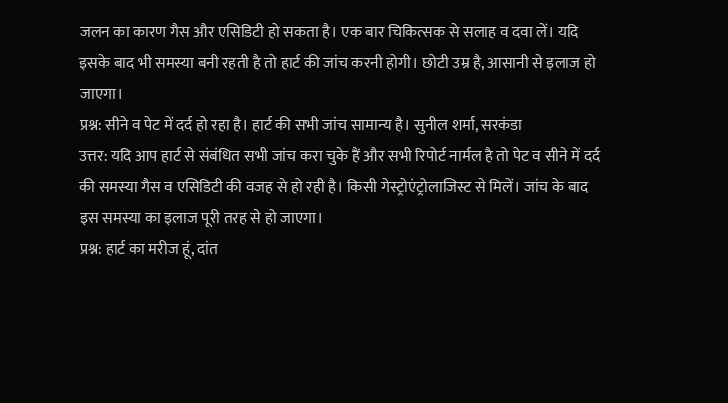जलन का कारण गैस और एसिडिटी हो सकता है। एक बार चिकित्सक से सलाह व दवा लें। यदि इसके बाद भी समस्या बनी रहती है तो हार्ट की जांच करनी होगी। छोटी उम्र है, आसानी से इलाज हो जाएगा।
प्रश्न: सीने व पेट में दर्द हो रहा है। हार्ट की सभी जांच सामान्य है। सुनील शर्मा, सरकंडा
उत्तर: यदि आप हार्ट से संबंधित सभी जांच करा चुके हैं और सभी रिपोर्ट नार्मल है तो पेट व सीने में दर्द की समस्या गैस व एसिडिटी की वजह से हो रही है। किसी गेस्ट्रोएंट्रोलाजिस्ट से मिलें। जांच के बाद इस समस्या का इलाज पूरी तरह से हो जाएगा।
प्रश्न: हार्ट का मरीज हूं, दांत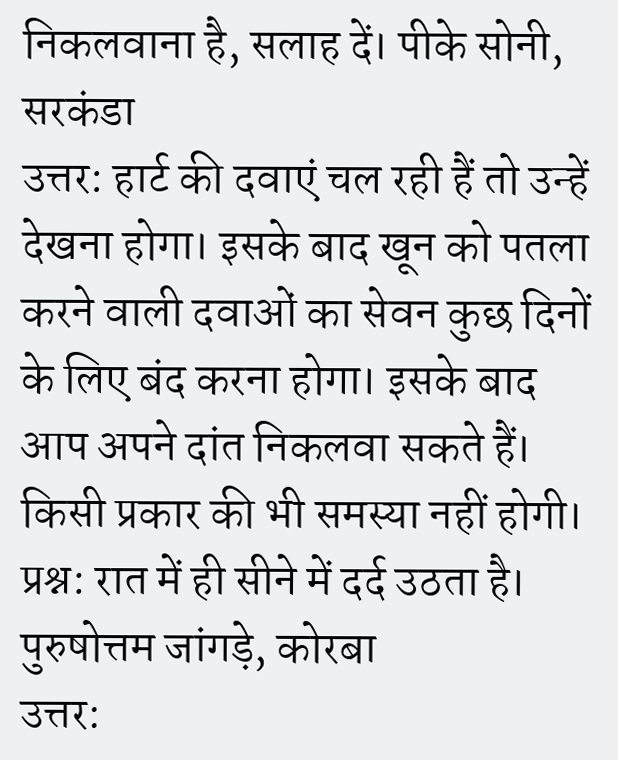निकलवाना है, सलाह दें। पीके सोनी, सरकंडा
उत्तर: हार्ट की दवाएं चल रही हैं तो उन्हें देखना होगा। इसके बाद खून को पतला करने वाली दवाओं का सेवन कुछ दिनों के लिए बंद करना होगा। इसके बाद आप अपने दांत निकलवा सकते हैं। किसी प्रकार की भी समस्या नहीं होगी।
प्रश्न: रात में ही सीने में दर्द उठता है। पुरुषोत्तम जांगड़े, कोरबा
उत्तर: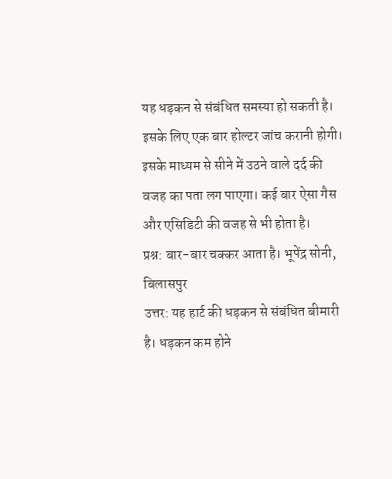यह धड़कन से संबंधित समस्या हो सकती है। इसके लिए एक बार होल्टर जांच करानी होगी। इसके माध्यम से सीने में उठने वाले दर्द की वजह का पता लग पाएगा। कई बार ऐसा गैस और एसिडिटी की वजह से भी होता है।
प्रश्न: बार-बार चक्कर आता है। भूपेंद्र सोनी, बिलासपुर
उत्तर: यह हार्ट की धड़कन से संबंधित बीमारी है। धड़कन कम होने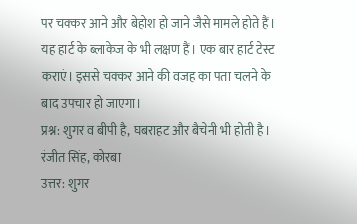पर चक्कर आने और बेहोश हो जाने जैसे मामले होते हैं। यह हार्ट के ब्लाकेज के भी लक्षण हैं। एक बार हार्ट टेस्ट कराएं। इससे चक्कर आने की वजह का पता चलने के बाद उपचार हो जाएगा।
प्रश्न: शुगर व बीपी है, घबराहट और बैचेनी भी होती है। रंजीत सिंह, कोरबा
उत्तर: शुगर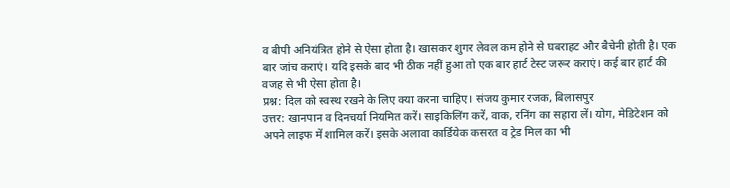व बीपी अनियंत्रित होने से ऐसा होता है। खासकर शुगर लेवल कम होने से घबराहट और बैचेनी होती है। एक बार जांच कराएं। यदि इसके बाद भी ठीक नहीं हुआ तो एक बार हार्ट टेस्ट जरूर कराएं। कई बार हार्ट की वजह से भी ऐसा होता है।
प्रश्न: दिल को स्वस्थ रखने के लिए क्या करना चाहिए। संजय कुमार रजक, बिलासपुर
उत्तर: खानपान व दिनचर्या नियमित करें। साइकिलिंग करें, वाक, रनिंग का सहारा लें। योग, मेडिटेशन को अपने लाइफ में शामिल करें। इसके अलावा कार्डियेक कसरत व ट्रेड मिल का भी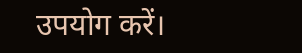उपयोग करें।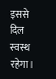इससे दिल स्वस्थ रहेगा।